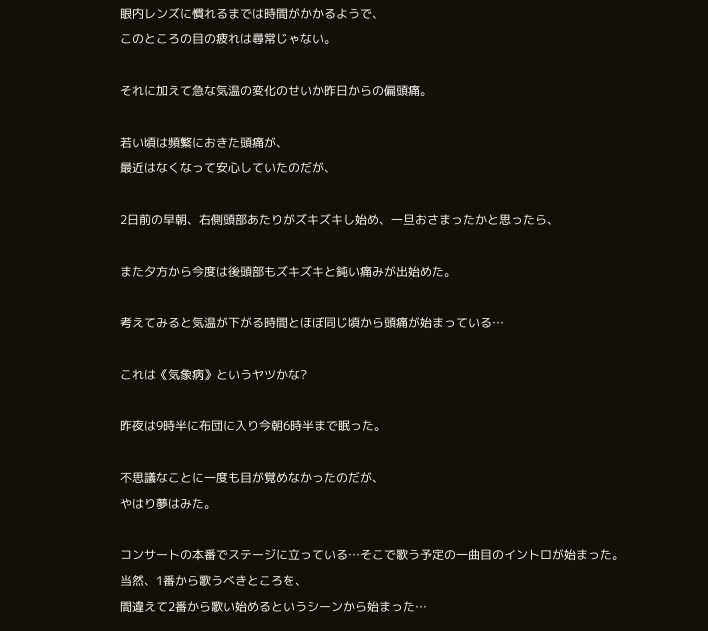眼内レンズに慣れるまでは時間がかかるようで、
このところの目の疲れは尋常じゃない。

それに加えて急な気温の変化のせいか昨日からの偏頭痛。

若い頃は頻繁におきた頭痛が、
最近はなくなって安心していたのだが、

2日前の早朝、右側頭部あたりがズキズキし始め、一旦おさまったかと思ったら、

また夕方から今度は後頭部もズキズキと鈍い痛みが出始めた。

考えてみると気温が下がる時間とほぼ同じ頃から頭痛が始まっている…

これは《気象病》というヤツかな?

昨夜は9時半に布団に入り今朝6時半まで眠った。

不思議なことに一度も目が覚めなかったのだが、
やはり夢はみた。

コンサートの本番でステージに立っている…そこで歌う予定の一曲目のイントロが始まった。
当然、1番から歌うべきところを、
間違えて2番から歌い始めるというシーンから始まった…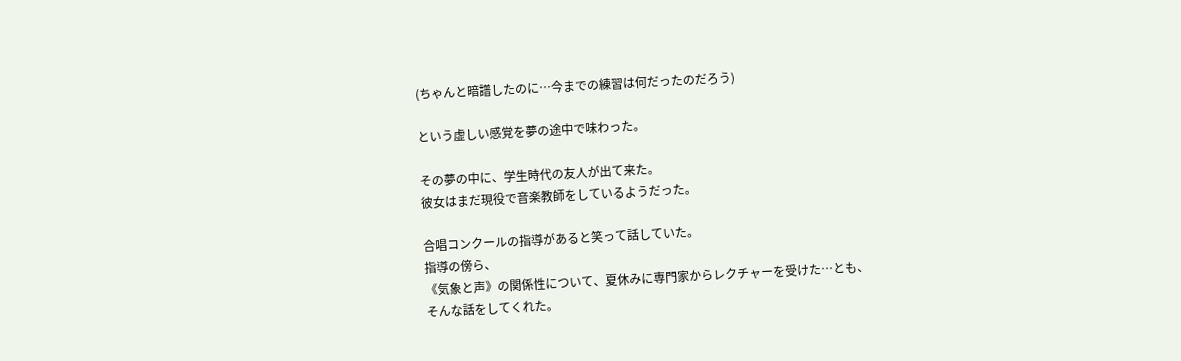(ちゃんと暗譜したのに…今までの練習は何だったのだろう)

という虚しい感覚を夢の途中で味わった。

その夢の中に、学生時代の友人が出て来た。
彼女はまだ現役で音楽教師をしているようだった。

合唱コンクールの指導があると笑って話していた。
指導の傍ら、
《気象と声》の関係性について、夏休みに専門家からレクチャーを受けた…とも、
そんな話をしてくれた。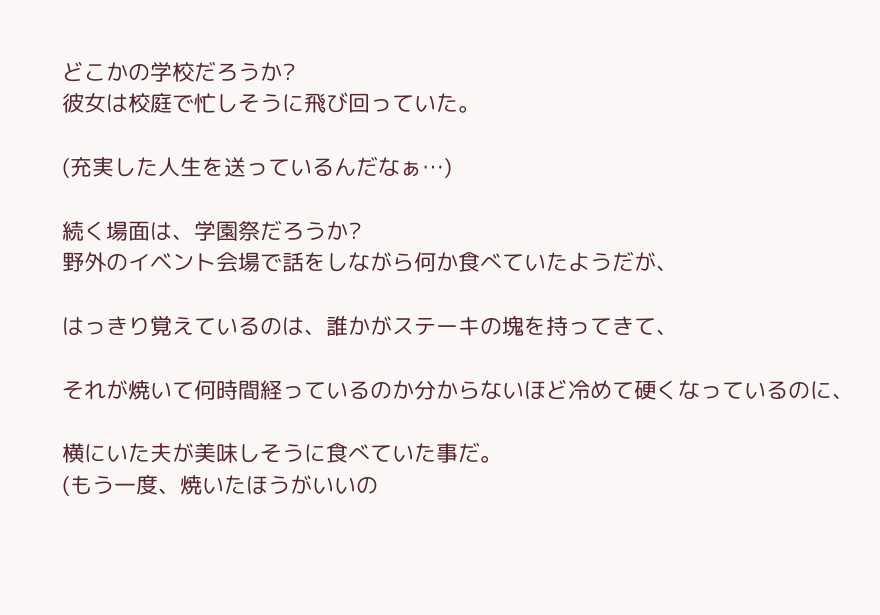どこかの学校だろうか?
彼女は校庭で忙しそうに飛び回っていた。

(充実した人生を送っているんだなぁ…)

続く場面は、学園祭だろうか?
野外のイベント会場で話をしながら何か食べていたようだが、

はっきり覚えているのは、誰かがステーキの塊を持ってきて、

それが焼いて何時間経っているのか分からないほど冷めて硬くなっているのに、

横にいた夫が美味しそうに食べていた事だ。
(もう一度、焼いたほうがいいの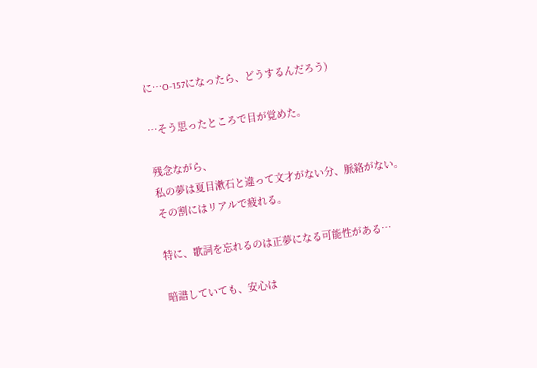に…O-157になったら、どうするんだろう)

…そう思ったところで目が覚めた。

残念ながら、
私の夢は夏目漱石と違って文才がない分、脈絡がない。
その割にはリアルで疲れる。

特に、歌詞を忘れるのは正夢になる可能性がある…

暗譜していても、安心は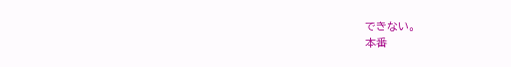できない。
本番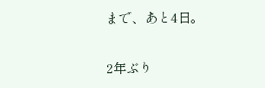まで、あと4日。

2年ぶり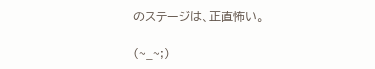のステージは、正直怖い。

(~_~;)